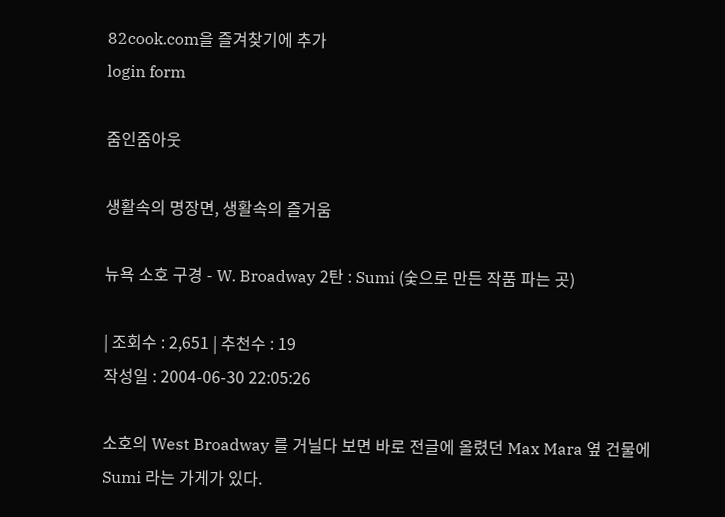82cook.com을 즐겨찾기에 추가
login form

줌인줌아웃

생활속의 명장면, 생활속의 즐거움

뉴욕 소호 구경 - W. Broadway 2탄 : Sumi (숯으로 만든 작품 파는 곳)

| 조회수 : 2,651 | 추천수 : 19
작성일 : 2004-06-30 22:05:26

소호의 West Broadway 를 거닐다 보면 바로 전글에 올렸던 Max Mara 옆 건물에
Sumi 라는 가게가 있다.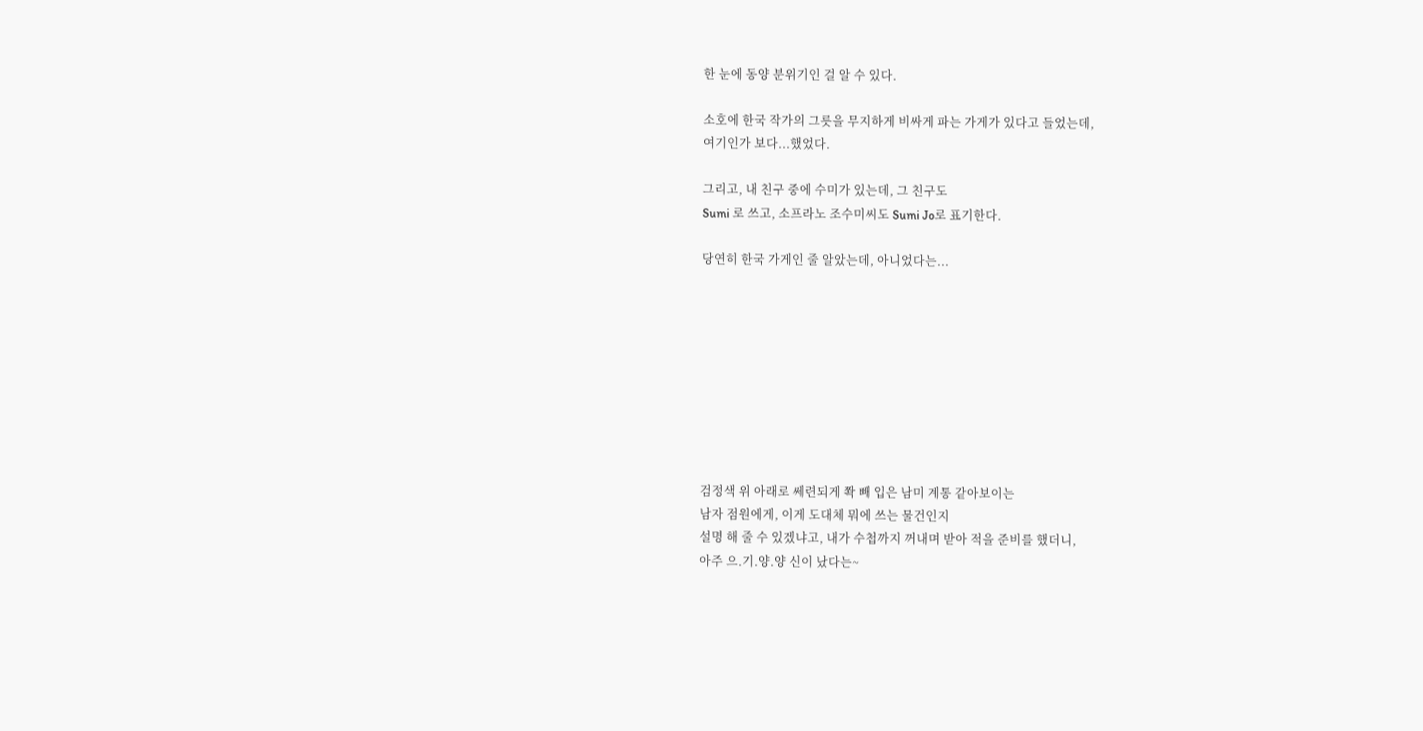한 눈에 동양 분위기인 걸 알 수 있다.

소호에 한국 작가의 그릇을 무지하게 비싸게 파는 가게가 있다고 들었는데,
여기인가 보다...했었다.

그리고, 내 친구 중에 수미가 있는데, 그 친구도
Sumi 로 쓰고, 소프라노 조수미씨도 Sumi Jo로 표기한다.

당연히 한국 가게인 줄 알았는데, 아니었다는...









검정색 위 아래로 쎄련되게 쫙 빼 입은 남미 계통 같아보이는
남자 점원에게, 이게 도대체 뭐에 쓰는 물건인지
설명 해 줄 수 있겠냐고, 내가 수첩까지 꺼내며 받아 적을 준비를 했더니,
아주 으.기.양.양 신이 났다는~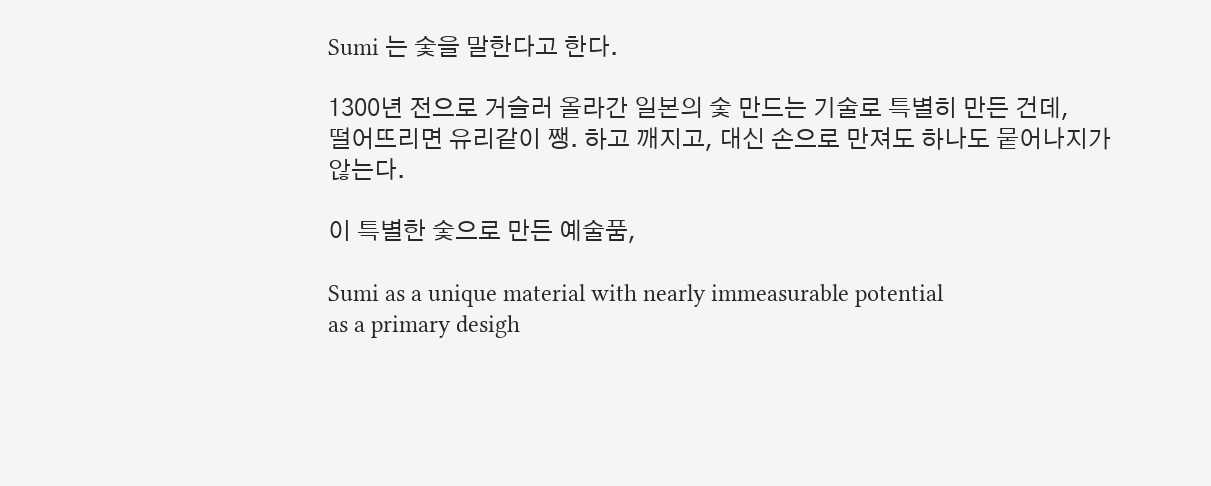Sumi 는 숯을 말한다고 한다.

1300년 전으로 거슬러 올라간 일본의 숯 만드는 기술로 특별히 만든 건데,
떨어뜨리면 유리같이 쨍. 하고 깨지고, 대신 손으로 만져도 하나도 뭍어나지가 않는다.

이 특별한 숯으로 만든 예술품,

Sumi as a unique material with nearly immeasurable potential
as a primary desigh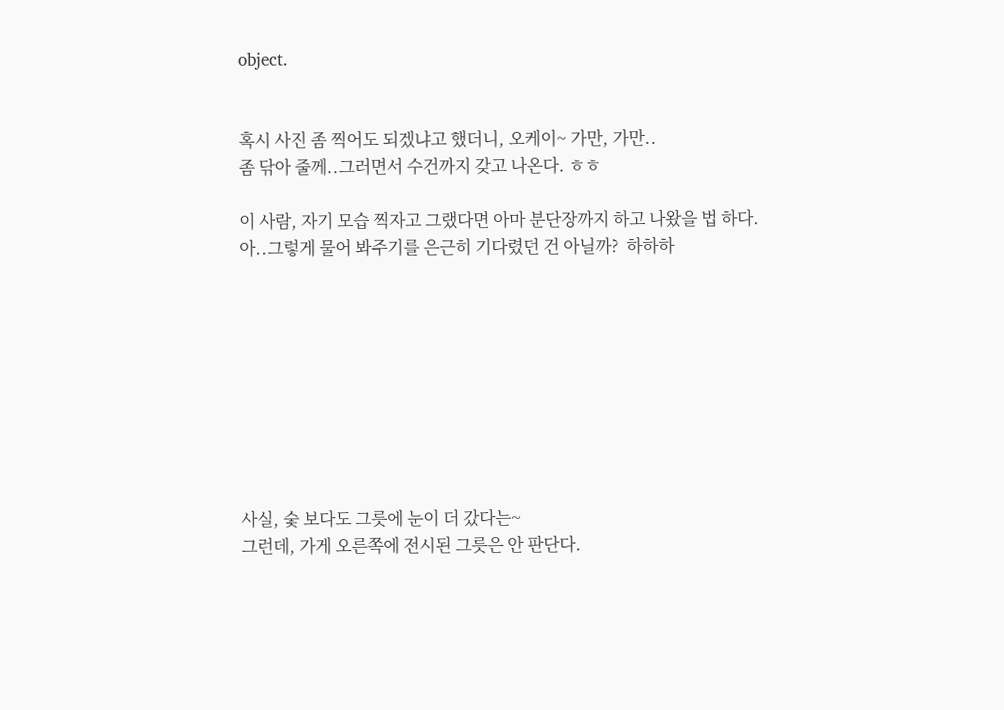object.


혹시 사진 좀 찍어도 되겠냐고 했더니, 오케이~ 가만, 가만..
좀 닦아 줄께..그러면서 수건까지 갖고 나온다. ㅎㅎ

이 사람, 자기 모습 찍자고 그랬다면 아마 분단장까지 하고 나왔을 법 하다.
아..그렇게 물어 봐주기를 은근히 기다렸던 건 아닐까?  하하하









사실, 숯 보다도 그릇에 눈이 더 갔다는~
그런데, 가게 오른쪽에 전시된 그릇은 안 판단다.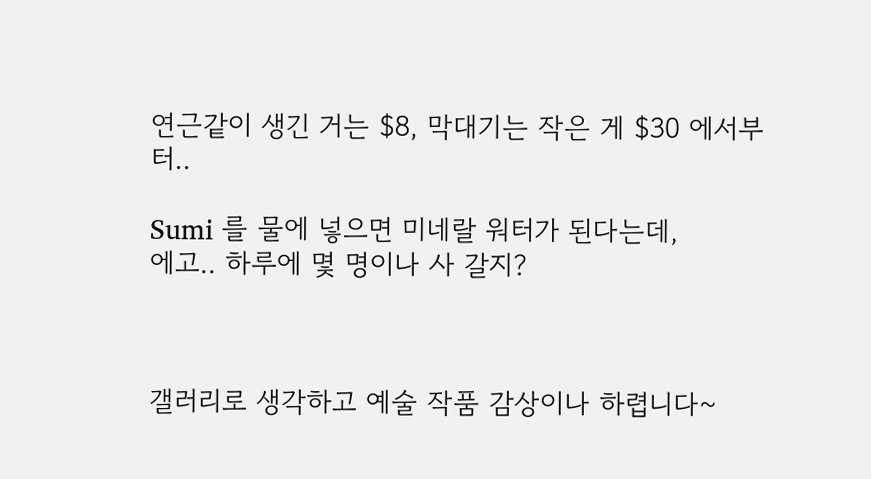연근같이 생긴 거는 $8, 막대기는 작은 게 $30 에서부터..

Sumi 를 물에 넣으면 미네랄 워터가 된다는데,
에고.. 하루에 몇 명이나 사 갈지?



갤러리로 생각하고 예술 작품 감상이나 하렵니다~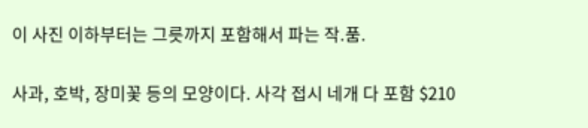이 사진 이하부터는 그릇까지 포함해서 파는 작.품.

사과, 호박, 장미꽃 등의 모양이다. 사각 접시 네개 다 포함 $210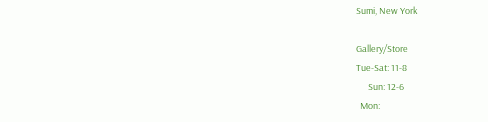Sumi, New York

Gallery/Store
Tue-Sat: 11-8
      Sun: 12-6
  Mon: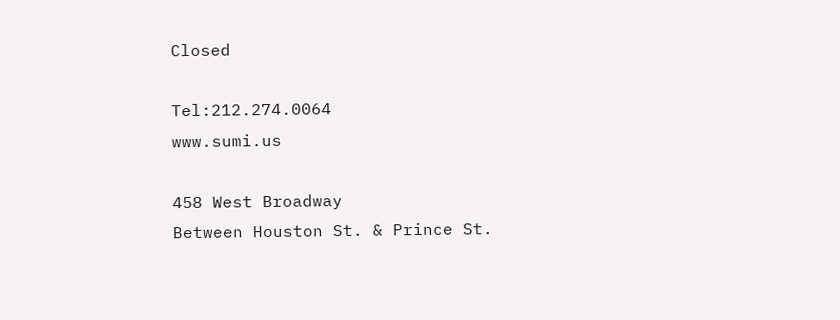Closed

Tel:212.274.0064
www.sumi.us

458 West Broadway
Between Houston St. & Prince St.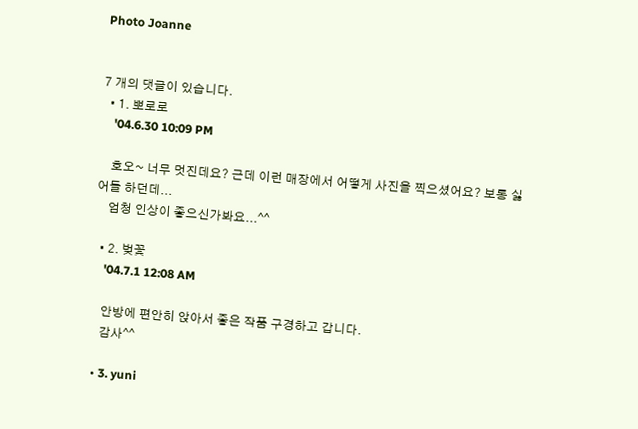Photo Joanne


7 개의 댓글이 있습니다.
  • 1. 뽀로로
    '04.6.30 10:09 PM

    호오~ 너무 멋진데요? 근데 이런 매장에서 어떻게 사진을 찍으셨어요? 보통 싫어들 하던데...
    엄청 인상이 좋으신가봐요...^^

  • 2. 벚꽃
    '04.7.1 12:08 AM

    안방에 편안히 앉아서 좋은 작품 구경하고 갑니다.
    감사^^

  • 3. yuni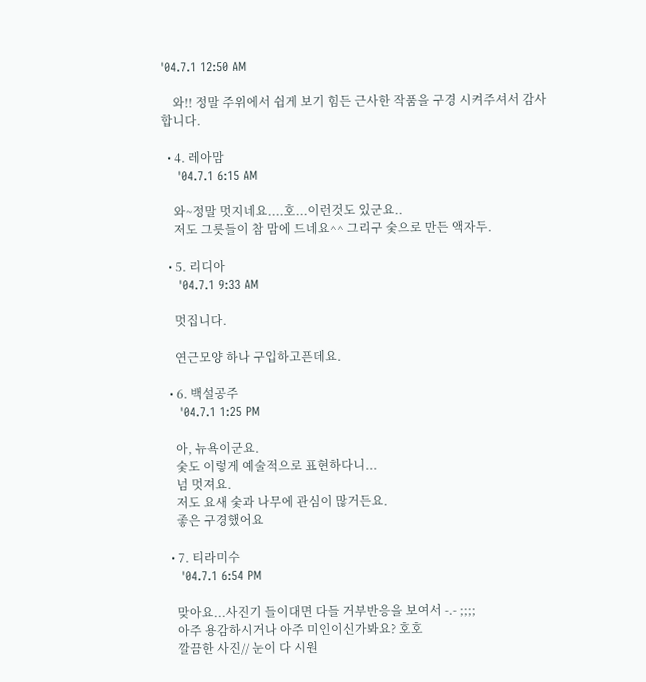'04.7.1 12:50 AM

    와!! 정말 주위에서 쉽게 보기 힘든 근사한 작품을 구경 시켜주셔서 감사합니다.

  • 4. 레아맘
    '04.7.1 6:15 AM

    와~정말 멋지네요....호...이런것도 있군요..
    저도 그릇들이 참 맘에 드네요^^ 그리구 숯으로 만든 액자두.

  • 5. 리디아
    '04.7.1 9:33 AM

    멋집니다.

    연근모양 하나 구입하고픈데요.

  • 6. 백설공주
    '04.7.1 1:25 PM

    아, 뉴욕이군요.
    숯도 이렇게 예술적으로 표현하다니...
    넘 멋져요.
    저도 요새 숯과 나무에 관심이 많거든요.
    좋은 구경했어요

  • 7. 티라미수
    '04.7.1 6:54 PM

    맞아요...사진기 들이대면 다들 거부반응을 보여서 -.- ;;;;
    아주 용감하시거나 아주 미인이신가봐요? 호호
    깔끔한 사진// 눈이 다 시원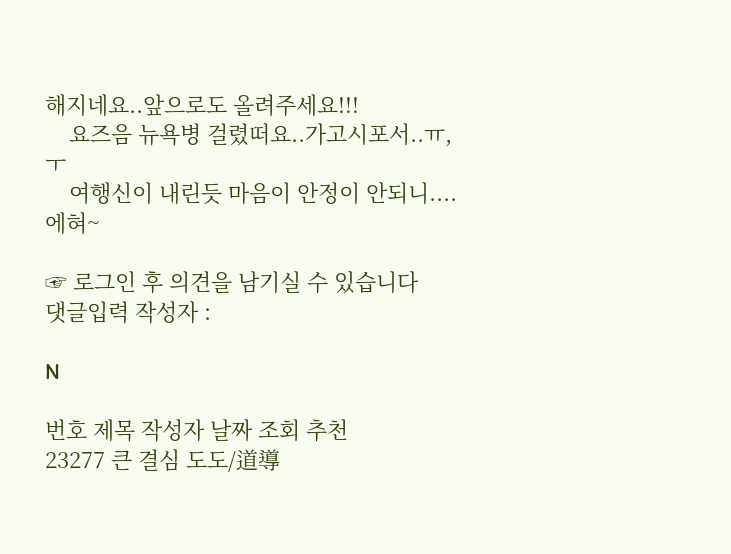해지네요..앞으로도 올려주세요!!!
    요즈음 뉴욕병 걸렸떠요..가고시포서..ㅠ,ㅜ
    여행신이 내린듯 마음이 안정이 안되니....에혀~

☞ 로그인 후 의견을 남기실 수 있습니다
댓글입력 작성자 :

N

번호 제목 작성자 날짜 조회 추천
23277 큰 결심 도도/道導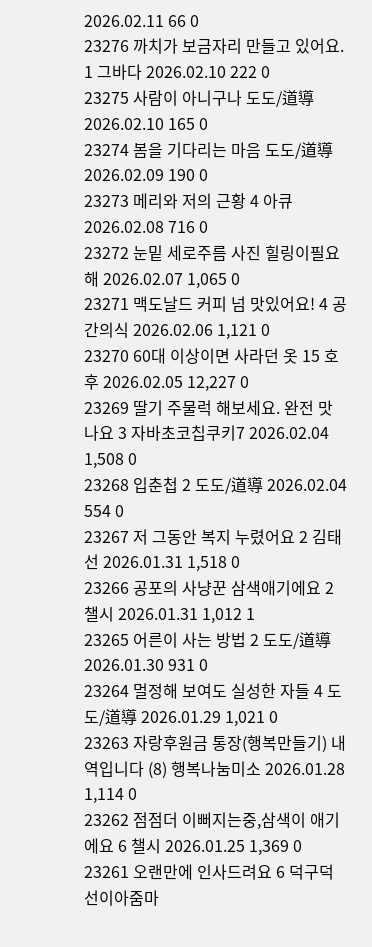2026.02.11 66 0
23276 까치가 보금자리 만들고 있어요. 1 그바다 2026.02.10 222 0
23275 사람이 아니구나 도도/道導 2026.02.10 165 0
23274 봄을 기다리는 마음 도도/道導 2026.02.09 190 0
23273 메리와 저의 근황 4 아큐 2026.02.08 716 0
23272 눈밑 세로주름 사진 힐링이필요해 2026.02.07 1,065 0
23271 맥도날드 커피 넘 맛있어요! 4 공간의식 2026.02.06 1,121 0
23270 60대 이상이면 사라던 옷 15 호후 2026.02.05 12,227 0
23269 딸기 주물럭 해보세요. 완전 맛나요 3 자바초코칩쿠키7 2026.02.04 1,508 0
23268 입춘첩 2 도도/道導 2026.02.04 554 0
23267 저 그동안 복지 누렸어요 2 김태선 2026.01.31 1,518 0
23266 공포의 사냥꾼 삼색애기에요 2 챌시 2026.01.31 1,012 1
23265 어른이 사는 방법 2 도도/道導 2026.01.30 931 0
23264 멀정해 보여도 실성한 자들 4 도도/道導 2026.01.29 1,021 0
23263 자랑후원금 통장(행복만들기) 내역입니다 (8) 행복나눔미소 2026.01.28 1,114 0
23262 점점더 이뻐지는중,삼색이 애기에요 6 챌시 2026.01.25 1,369 0
23261 오랜만에 인사드려요 6 덕구덕선이아줌마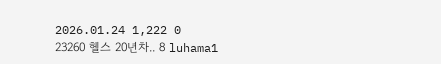2026.01.24 1,222 0
23260 헬스 20년차.. 8 luhama1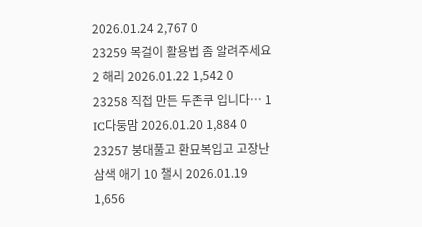2026.01.24 2,767 0
23259 목걸이 활용법 좀 알려주세요 2 해리 2026.01.22 1,542 0
23258 직접 만든 두존쿠 입니다… 1 IC다둥맘 2026.01.20 1,884 0
23257 붕대풀고 환묘복입고 고장난 삼색 애기 10 챌시 2026.01.19 1,656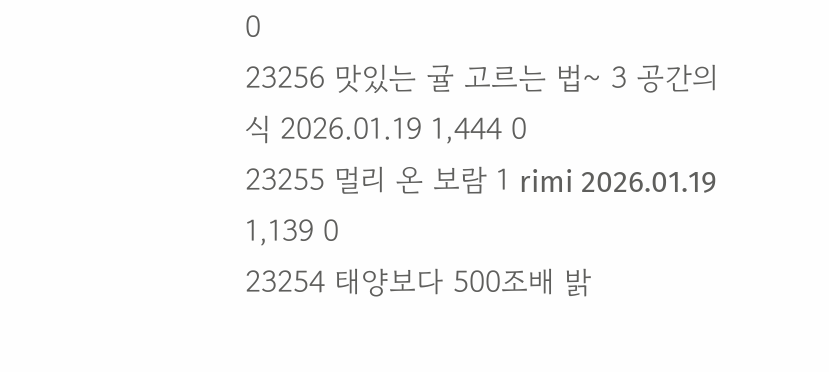0
23256 맛있는 귤 고르는 법~ 3 공간의식 2026.01.19 1,444 0
23255 멀리 온 보람 1 rimi 2026.01.19 1,139 0
23254 태양보다 500조배 밝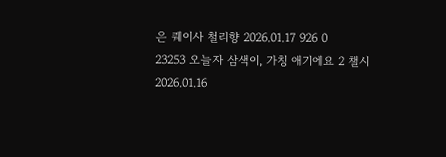은 퀘이사 철리향 2026.01.17 926 0
23253 오늘자 삼색이, 가칭 애기에요 2 챌시 2026.01.16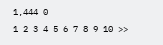1,444 0
1 2 3 4 5 6 7 8 9 10 >>